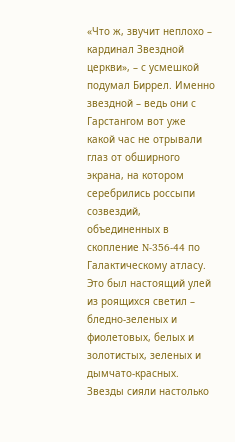«Что ж, звучит неплохо – кардинал Звездной церкви», – с усмешкой подумал Биррел. Именно звездной – ведь они с Гарстангом вот уже какой час не отрывали глаз от обширного экрана, на котором серебрились россыпи созвездий, объединенных в скопление N-356-44 по Галактическому атласу. Это был настоящий улей из роящихся светил – бледно-зеленых и фиолетовых, белых и золотистых, зеленых и дымчато-красных.
Звезды сияли настолько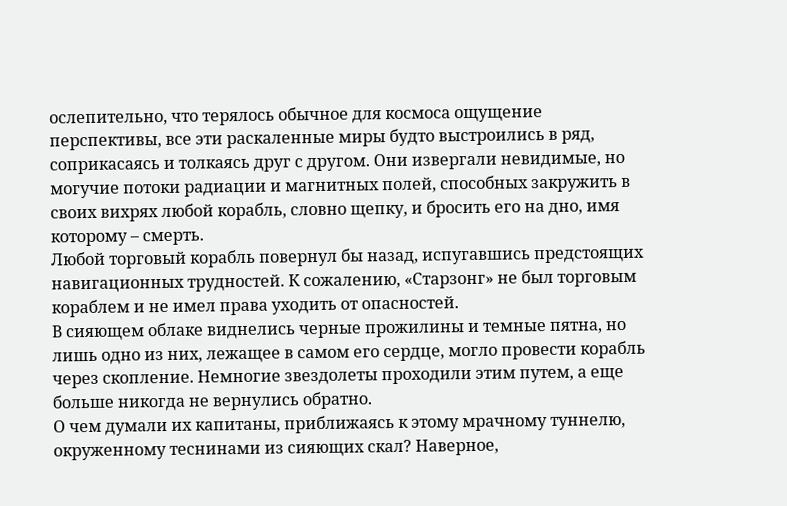ослепительно, что терялось обычное для космоса ощущение перспективы, все эти раскаленные миры будто выстроились в ряд, соприкасаясь и толкаясь друг с другом. Они извергали невидимые, но могучие потоки радиации и магнитных полей, способных закружить в своих вихрях любой корабль, словно щепку, и бросить его на дно, имя которому – смерть.
Любой торговый корабль повернул бы назад, испугавшись предстоящих навигационных трудностей. К сожалению, «Старзонг» не был торговым кораблем и не имел права уходить от опасностей.
В сияющем облаке виднелись черные прожилины и темные пятна, но лишь одно из них, лежащее в самом его сердце, могло провести корабль через скопление. Немногие звездолеты проходили этим путем, а еще больше никогда не вернулись обратно.
О чем думали их капитаны, приближаясь к этому мрачному туннелю, окруженному теснинами из сияющих скал? Наверное,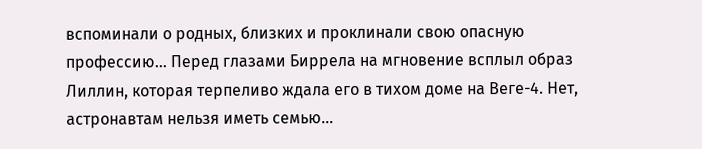вспоминали о родных, близких и проклинали свою опасную профессию… Перед глазами Биррела на мгновение всплыл образ Лиллин, которая терпеливо ждала его в тихом доме на Веге-4. Нет, астронавтам нельзя иметь семью…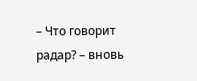– Что говорит радар? – вновь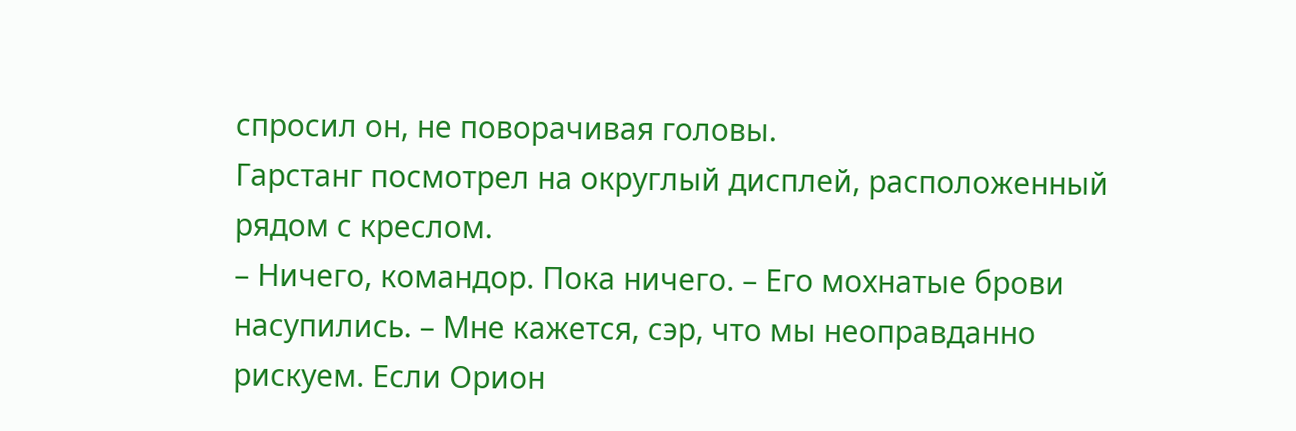спросил он, не поворачивая головы.
Гарстанг посмотрел на округлый дисплей, расположенный рядом с креслом.
– Ничего, командор. Пока ничего. – Его мохнатые брови насупились. – Мне кажется, сэр, что мы неоправданно рискуем. Если Орион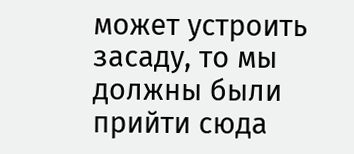может устроить засаду, то мы должны были прийти сюда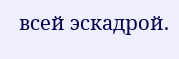всей эскадрой.